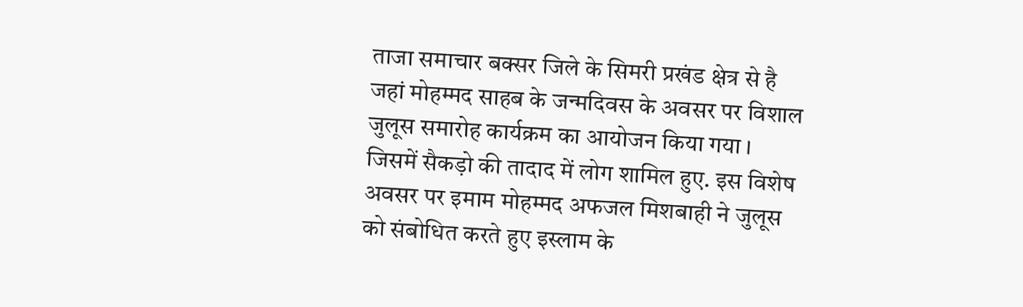ताजा समाचार बक्सर जिले के सिमरी प्रखंड क्षेत्र से है जहां मोहम्मद साहब के जन्मदिवस के अवसर पर विशाल जुलूस समारोह कार्यक्रम का आयोजन किया गया । जिसमें सैकड़ो की तादाद में लोग शामिल हुए. इस विशेष अवसर पर इमाम मोहम्मद अफजल मिशबाही ने जुलूस को संबोधित करते हुए इस्लाम के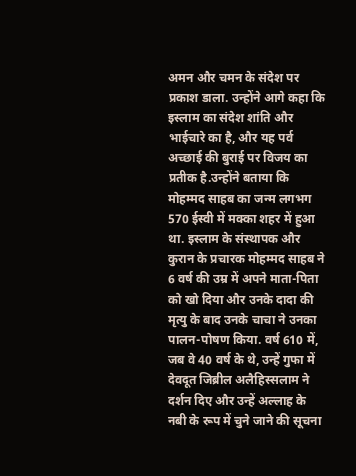अमन और चमन के संदेश पर प्रकाश डाला. उन्होंने आगे कहा कि इस्लाम का संदेश शांति और भाईचारे का है, और यह पर्व अच्छाई की बुराई पर विजय का प्रतीक है.उन्होंने बताया कि मोहम्मद साहब का जन्म लगभग 570 ईस्वी में मक्का शहर में हुआ था. इस्लाम के संस्थापक और कुरान के प्रचारक मोहम्मद साहब ने 6 वर्ष की उम्र में अपने माता-पिता को खो दिया और उनके दादा की मृत्यु के बाद उनके चाचा ने उनका पालन-पोषण किया. वर्ष 610 में, जब वे 40 वर्ष के थे, उन्हें गुफा में देवदूत जिब्रील अलैहिस्सलाम ने दर्शन दिए और उन्हें अल्लाह के नबी के रूप में चुने जाने की सूचना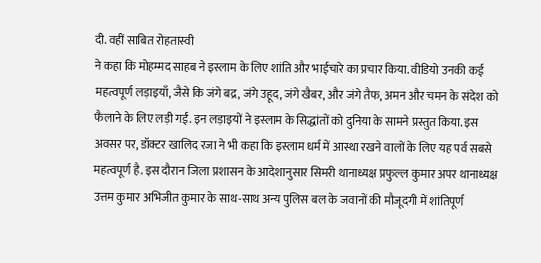दी. वहीं साबित रोहतास्वी
ने कहा कि मोहम्मद साहब ने इस्लाम के लिए शांति और भाईचारे का प्रचार किया. वीडियो उनकी कई महत्वपूर्ण लड़ाइयाँ, जैसे कि जंगे बद्र, जंगे उहूद, जंगे खैबर, और जंगे तैफ, अमन और चमन के संदेश को फैलाने के लिए लड़ी गईं. इन लड़ाइयों ने इस्लाम के सिद्धांतों को दुनिया के सामने प्रस्तुत किया. इस अवसर पर, डॉक्टर खालिद रजा ने भी कहा कि इस्लाम धर्म में आस्था रखने वालों के लिए यह पर्व सबसे महत्वपूर्ण है. इस दौरान जिला प्रशासन के आदेशानुसार सिमरी थानाध्यक्ष प्रफुल्ल कुमार अपर थानाध्यक्ष उत्तम कुमार अभिजीत कुमार के साथ-साथ अन्य पुलिस बल के जवानों की मौजूदगी में शांतिपूर्ण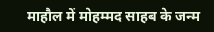माहौल में मोहम्मद साहब के जन्म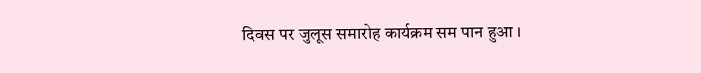दिवस पर जुलूस समारोह कार्यक्रम सम पान हुआ ।